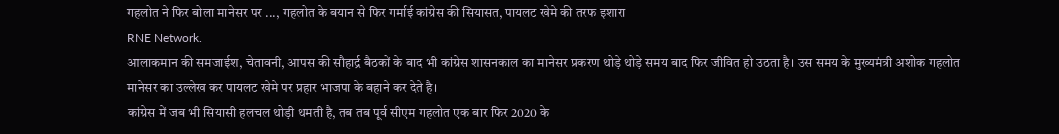गहलोत ने फिर बोला मानेसर पर ..., गहलोत के बयान से फिर गर्माई कांग्रेस की सियासत, पायलट खेमे की तरफ इशारा
RNE Network.
आलाकमान की समजाईश, चेतावनी, आपस की सौहार्द्र बैठकों के बाद भी कांग्रेस शासनकाल का मानेसर प्रकरण थोड़े थोड़े समय बाद फिर जीवित हो उठता है। उस समय के मुख्यमंत्री अशोक गहलोत मानेसर का उल्लेख कर पायलट खेमे पर प्रहार भाजपा के बहाने कर देते है।
कांग्रेस में जब भी सियासी हलचल थोड़ी थमती है, तब तब पूर्व सीएम गहलोत एक बार फिर 2020 के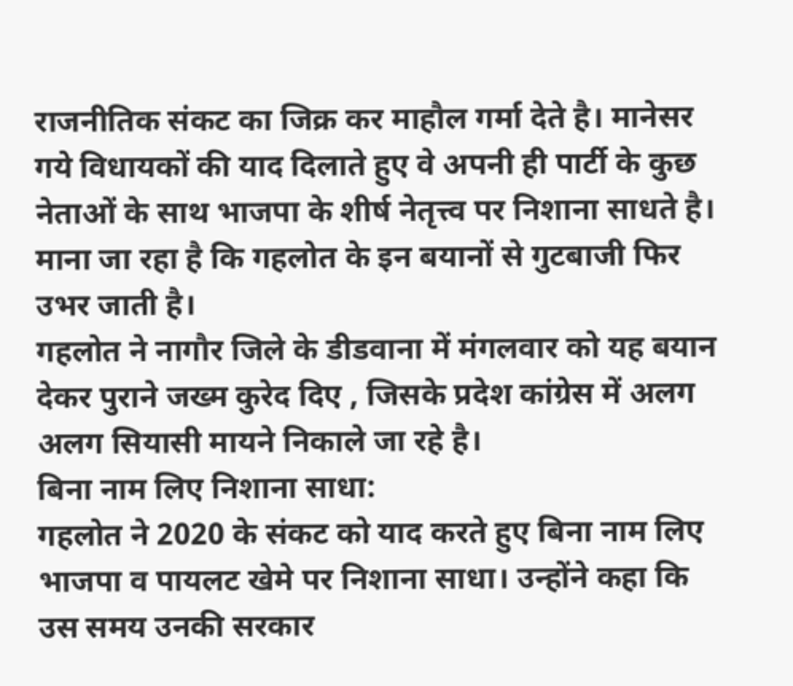राजनीतिक संकट का जिक्र कर माहौल गर्मा देते है। मानेसर गये विधायकों की याद दिलाते हुए वे अपनी ही पार्टी के कुछ नेताओं के साथ भाजपा के शीर्ष नेतृत्त्व पर निशाना साधते है। माना जा रहा है कि गहलोत के इन बयानों से गुटबाजी फिर उभर जाती है।
गहलोत ने नागौर जिले के डीडवाना में मंगलवार को यह बयान देकर पुराने जख्म कुरेद दिए , जिसके प्रदेश कांग्रेस में अलग अलग सियासी मायने निकाले जा रहे है।
बिना नाम लिए निशाना साधा:
गहलोत ने 2020 के संकट को याद करते हुए बिना नाम लिए भाजपा व पायलट खेमे पर निशाना साधा। उन्होंने कहा कि उस समय उनकी सरकार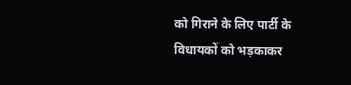को गिराने के लिए पार्टी के विधायकों को भड़काकर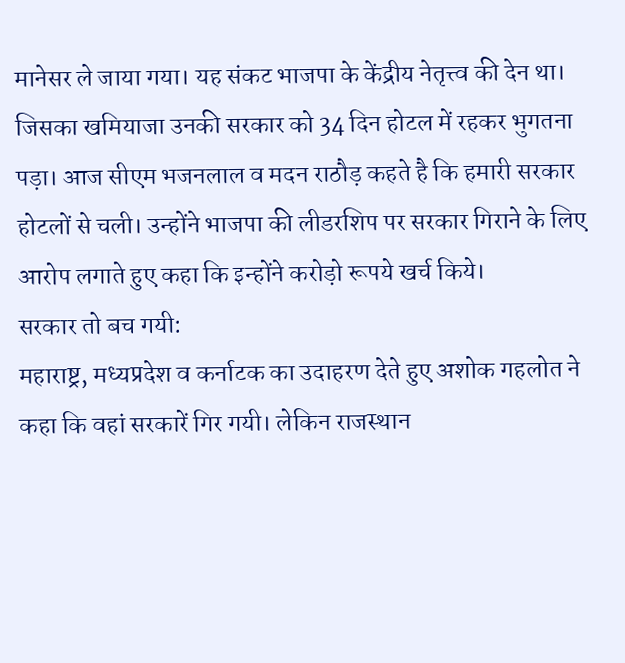मानेसर ले जाया गया। यह संकट भाजपा के केंद्रीय नेतृत्त्व की देन था। जिसका खमियाजा उनकी सरकार को 34 दिन होटल में रहकर भुगतना पड़ा। आज सीएम भजनलाल व मदन राठौड़ कहते है कि हमारी सरकार होटलों से चली। उन्होंने भाजपा की लीडरशिप पर सरकार गिराने के लिए आरोप लगाते हुए कहा कि इन्होंने करोड़ो रूपये खर्च किये।
सरकार तो बच गयी:
महाराष्ट्र, मध्यप्रदेश व कर्नाटक का उदाहरण देते हुए अशोक गहलोत ने कहा कि वहां सरकारें गिर गयी। लेकिन राजस्थान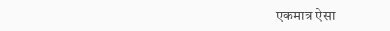एकमात्र ऐसा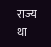राज्य था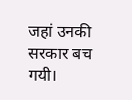जहां उनकी सरकार बच गयी।